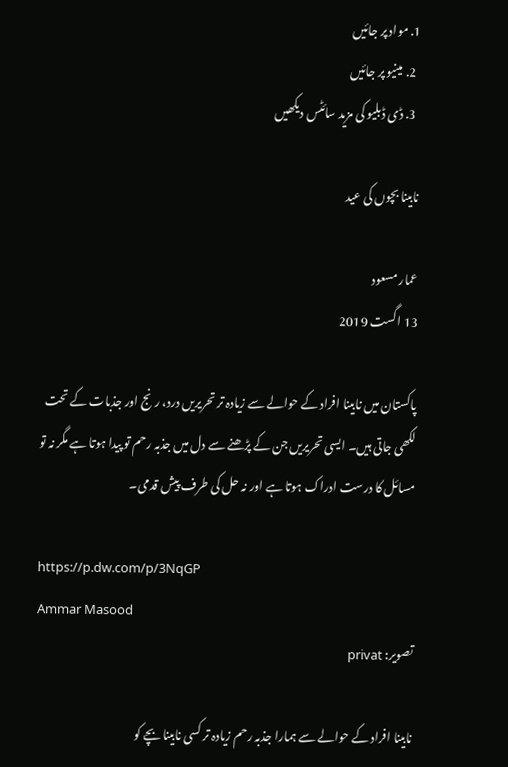1. مواد پر جائیں
  2. مینیو پر جائیں
  3. ڈی ڈبلیو کی مزید سائٹس دیکھیں

نابینا بچوں کی عید

عمار مسعود
13 اگست 2019

پاکستان میں نابینا افراد کے حوالے سے زیادہ تر تحریریں درد، رنج اور جذبات کے تحت لکھی جاتی ہیں۔ ایسی تحریریں جن کے پڑھنے سے دل میں جذبہ رحم تو پیدا ہوتا ہے مگر نہ تو مسائل کا درست ادراک ہوتا ہے اور نہ حل کی طرف پیش قدمی۔

https://p.dw.com/p/3NqGP
Ammar Masood
تصویر: privat

نابینا افراد کے حوالے سے ہمارا جذبہ رحم زیادہ تر کسی نابینا بچے کو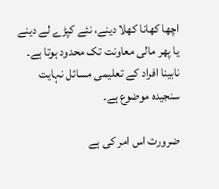اچھا کھانا کھلا دینے، نئے کپڑے لے دینے یا پھر مالی معاونت تک محدود ہوتا ہے۔ نابینا افراد کے تعلیمی مسائل نہایت سنجیدہ موضوع ہے۔

ضرورت اس امر کی ہے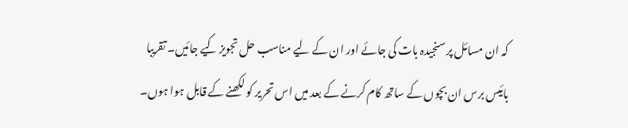کہ ان مسائل پر سنجیدہ بات کی جائے اور ان کے لیے مناسب حل تجویز کیے جائیں۔ تقریبا بائیس برس ان بچوں کے ساتھ کام کرنے کے بعد میں اس تحریر کو لکھنے کے قابل ہوا ہوں۔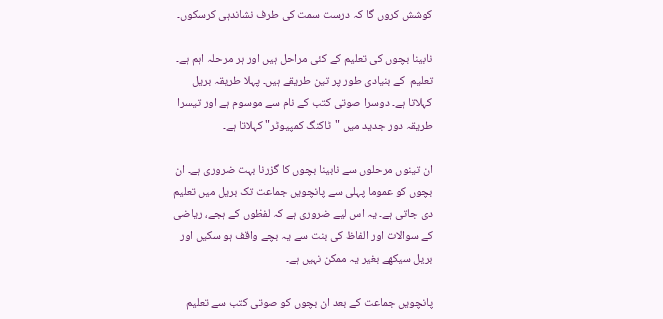کوشش کروں گا کہ درست سمت کی طرف نشاندہی کرسکوں۔

نابینا بچوں کی تعلیم کے کئی مراحل ہیں اور ہر مرحلہ اہم ہے۔ تعلیم  کے بنیادی طور پر تین طریقے ہیں۔ پہلا طریقہ بریل کہلاتا ہے۔ دوسرا صوتی کتب کے نام سے موسوم ہے اور تیسرا طریقہ دور جدید میں "ٹاکنگ کمپیوٹر" کہلاتا ہے۔

ان تینوں مرحلوں سے نابینا بچوں کا گزرنا بہت ضروری ہے۔ ان بچوں کو عموما پہلی سے پانچویں جماعت تک بریل میں تعلیم دی جاتی ہے۔ یہ اس لیے ضروری ہے کہ لفظوں کے ہجے، ریاضی کے سوالات اور الفاظ کی بنت سے یہ بچے واقف ہو سکیں اور بریل سیکھے بغیر یہ ممکن نہیں ہے۔

پانچویں جماعت کے بعد ان بچوں کو صوتی کتب سے تعلیم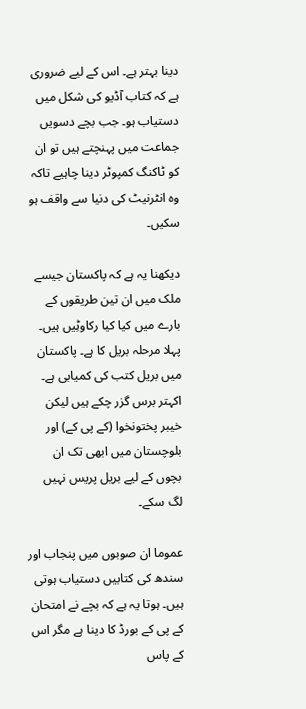دینا بہتر ہے۔ اس کے لیے ضروری ہے کہ کتاب آڈیو کی شکل میں دستیاب ہو۔ جب بچے دسویں جماعت میں پہنچتے ہیں تو ان کو ٹاکنگ کمپوٹر دینا چاہیے تاکہ وہ انٹرنیٹ کی دنیا سے واقف ہو سکیں۔

دیکھنا یہ ہے کہ پاکستان جیسے ملک میں ان تین طریقوں کے بارے میں کیا کیا رکاوٹِیں ہیں۔ پہلا مرحلہ بریل کا ہے۔ پاکستان میں بریل کتب کی کمیابی ہے۔ اکہتر برس گزر چکے ہیں لیکن خیبر پختونخوا (کے پی کے) اور بلوچستان میں ابھی تک ان بچوں کے لیے بریل پریس نہیں لگ سکے۔

عموما ان صوبوں میں پنجاب اور سندھ کی کتابیں دستیاب ہوتی ہیں۔ ہوتا یہ ہے کہ بچے نے امتحان کے پی کے بورڈ کا دینا ہے مگر اس کے پاس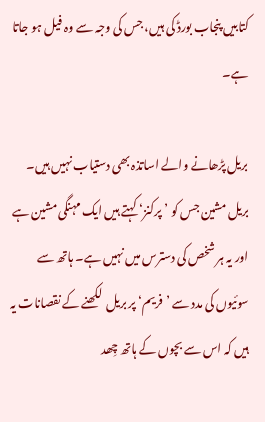کتابیں پنجاب بورڈ کی ہیں، جس کی وجہ سے وہ فیل ہو جاتا ہے۔

بریل پڑھانے والے اساتذہ بھی دستیاب نہیں ہیں۔ بریل مشین جس کو ’پرکنز‘ کہتے ہیں ایک مہنگی مشین ہے اور یہ ہر شخص کی دسترس میں نہیں ہے۔ ہاتھ سے سوئیوں کی مدد سے ’فریم‘ پر بریل  لکھنے کے نقصانات یہ ہیں کہ اس سے بچوں کے ہاتھ چِھد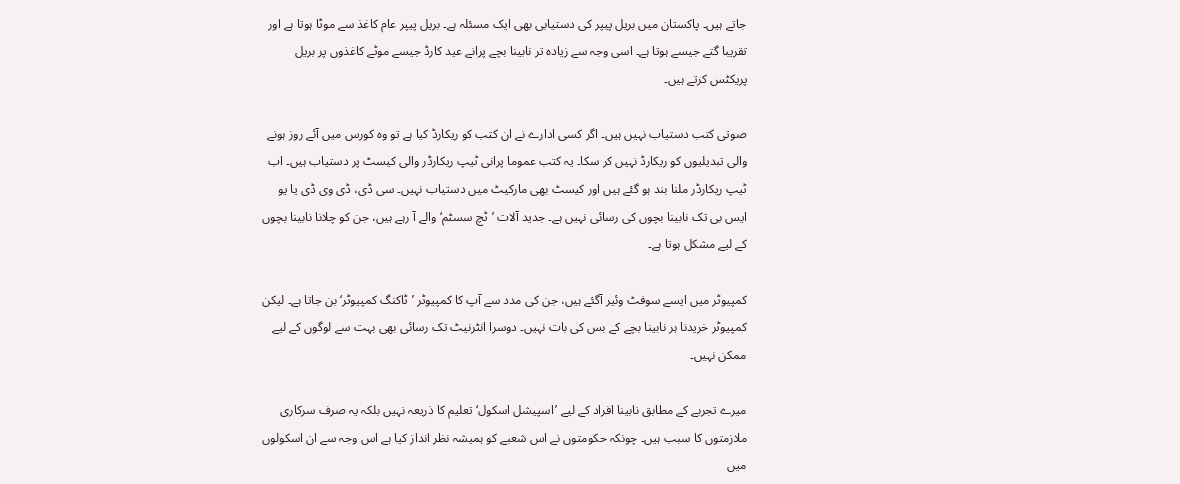جاتے ہیں۔ پاکستان میں بریل پیپر کی دستیابی بھی ایک مسئلہ ہے۔ بریل پیپر عام کاغذ سے موٹا ہوتا ہے اور تقریبا گتے جیسے ہوتا ہے۔ اسی وجہ سے زیادہ تر نابینا بچے پرانے عید کارڈ جیسے موٹے کاغذوں پر بریل پریکٹس کرتے ہیں۔

صوتی کتب دستیاب نہیں ہیں۔ اگر کسی ادارے نے ان کتب کو ریکارڈ کیا ہے تو وہ کورس میں آئے روز ہونے والی تبدیلیوں کو ریکارڈ نہیں کر سکا۔ یہ کتب عموما پرانی ٹیپ ریکارڈر والی کیسٹ پر دستیاب ہیں۔ اب ٹیپ ریکارڈر ملنا بند ہو گئے ہیں اور کیسٹ بھی مارکیٹ میں دستیاب نہیں۔ سی ڈی، ڈی وی ڈی یا یو ایس بی تک نابینا بچوں کی رسائی نہیں ہے۔ جدید آلات ’ٹچ سسٹم‘ والے آ رہے ہیں، جن کو چلانا نابینا بچوں کے لیے مشکل ہوتا ہے۔

کمپیوٹر میں ایسے سوفٹ وئیر آگئے ہیں، جن کی مدد سے آپ کا کمپیوٹر ’ٹاکنگ کمپیوٹر‘ بن جاتا ہے۔ لیکن کمپیوٹر خریدنا ہر نابینا بچے کے بس کی بات نہیں۔ دوسرا انٹرنیٹ تک رسائی بھی بہت سے لوگوں کے لیے ممکن نہیں۔

میرے تجربے کے مطابق نابینا افراد کے لیے ’اسپیشل اسکول‘ تعلیم کا ذریعہ نہیں بلکہ یہ صرف سرکاری ملازمتوں کا سبب ہیں۔ چونکہ حکومتوں نے اس شعبے کو ہمیشہ نظر انداز کیا ہے اس وجہ سے ان اسکولوں میں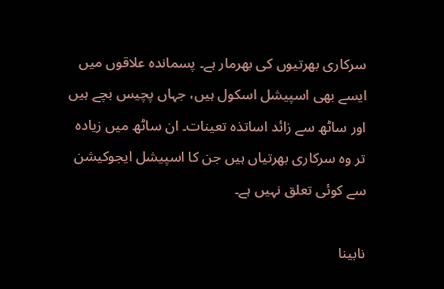سرکاری بھرتیوں کی بھرمار ہے۔ پسماندہ علاقوں میں ایسے بھی اسپیشل اسکول ہیں، جہاں پچیس بچے ہیں اور ساٹھ سے زائد اساتذہ تعینات۔ ان ساٹھ میں زیادہ تر وہ سرکاری بھرتیاں ہیں جن کا اسپیشل ایجوکیشن سے کوئی تعلق نہیں ہے۔

نابینا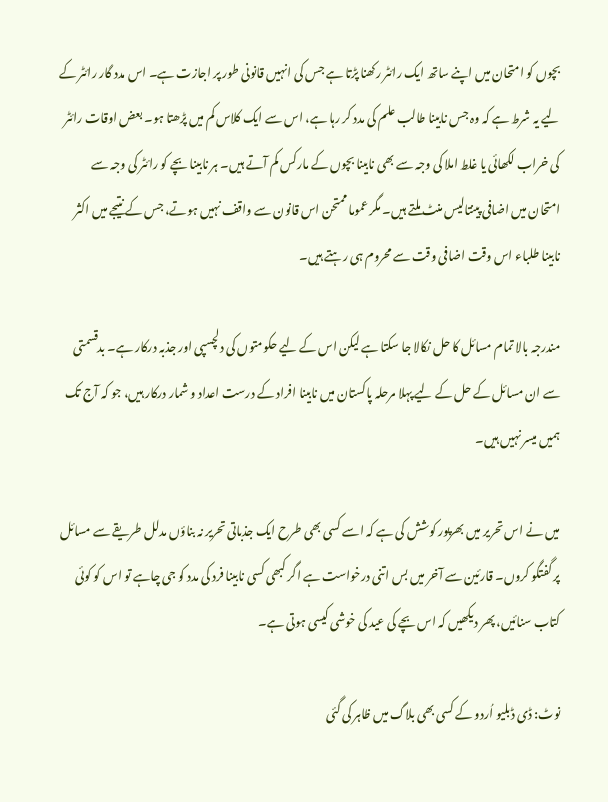بچوں کو امتحان میں اپنے ساتھ ایک رائٹر رکھنا پڑتا ہے جس کی انہیں قانونی طور پر اجازت ہے۔ اس مدد گار رائٹر کے لیے یہ شرط ہے کہ وہ جس نابینا طالب علم کی مدد کر رہا ہے، اس سے ایک کلاس کم میں پڑھتا ہو۔ بعض اوقات رائٹر کی خراب لکھائی یا غلط املا کی وجہ سے بھی نابینا بچوں کے مارکس کم آتے ہیں۔ ہر نابینا بچے کو رائٹر کی وجہ سے امتحان میں اضافی پینتالیس منٹ ملتے ہیں۔ مگر عموما ممتحن اس قانون سے واقف نہیں ہوتے، جس کے نتیجے میں اکثر نابینا طلباء اس وقت اضافی وقت سے محروم ہی رہتے ہیں۔

مندرجہ بالا تمام مسائل کا حل نکالا جا سکتا ہے لیکن اس کے لیے حکومتوں کی دلچسپی اور جذبہ درکار ہے۔ بدقسمتی سے ان مسائل کے حل کے لیے پہلا مرحلہ پاکستان میں نابینا افراد کے درست اعداد و شمار درکار ہیں، جو کہ آج تک ہمیں میسر نہیں ہیں۔

میں نے اس تحریر میں بھرپور کوشش کی ہے کہ اسے کسی بھی طرح ایک جذباتی تحریر نہ بناؤں مدلل طریقے سے مسائل پر گفتگو کروں۔ قارئین سے آخر میں بس اتنی درخواست ہے اگر کبھی کسی نابینا فرد کی مدد کو جی چاہے تو اس کو کوئی کتاب سنائیں، پھر دیکھیں کہ اس بچے کی عید کی خوشی کیسی ہوتی ہے۔

نوٹ: ڈی ڈبلیو اُردو کے کسی بھی بلاگ میں ظاہر کی گئی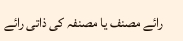رائے مصنف یا مصنفہ کی ذاتی رائے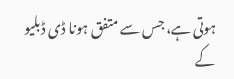ہوتی ہے، جس سے متفق ہونا ڈی ڈبلیو کے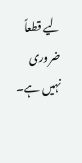لیے قطعاً ضروری نہیں ہے۔